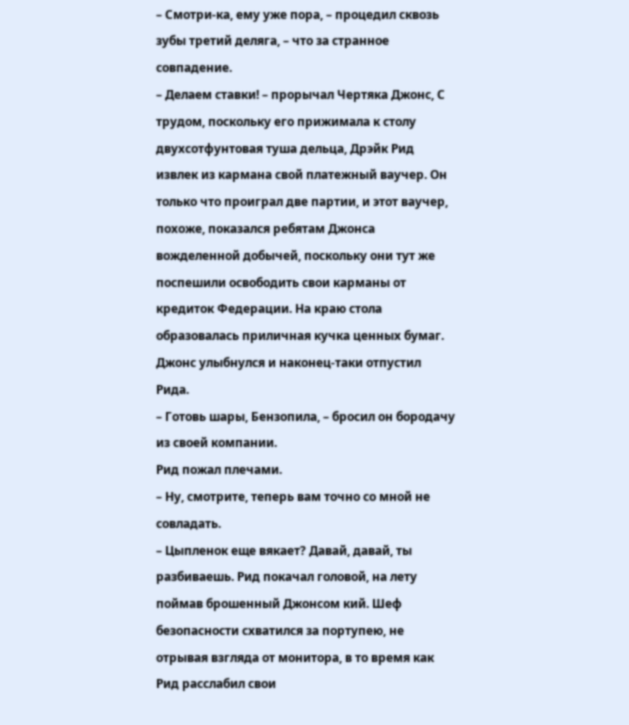– Смотри-ка, ему уже пора, – процедил сквозь зубы третий деляга, – что за странное совпадение.
– Делаем ставки! – прорычал Чертяка Джонс, С трудом, поскольку его прижимала к столу двухсотфунтовая туша дельца, Дрэйк Рид извлек из кармана свой платежный ваучер. Он только что проиграл две партии, и этот ваучер, похоже, показался ребятам Джонса вожделенной добычей, поскольку они тут же поспешили освободить свои карманы от кредиток Федерации. На краю стола образовалась приличная кучка ценных бумаг.
Джонс улыбнулся и наконец-таки отпустил Рида.
– Готовь шары, Бензопила, – бросил он бородачу из своей компании.
Рид пожал плечами.
– Ну, смотрите, теперь вам точно со мной не совладать.
– Цыпленок еще вякает? Давай, давай, ты разбиваешь. Рид покачал головой, на лету поймав брошенный Джонсом кий. Шеф безопасности схватился за портупею, не отрывая взгляда от монитора, в то время как Рид расслабил свои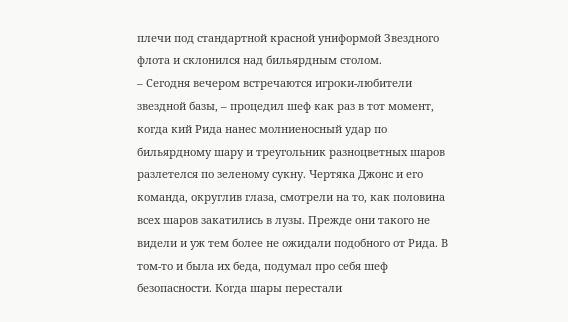плечи под стандартной красной униформой Звездного флота и склонился над бильярдным столом.
– Сегодня вечером встречаются игроки-любители звездной базы, – процедил шеф как раз в тот момент, когда кий Рида нанес молниеносный удар по бильярдному шару и треугольник разноцветных шаров разлетелся по зеленому сукну. Чертяка Джонс и его команда, округлив глаза, смотрели на то, как половина всех шаров закатились в лузы. Прежде они такого не видели и уж тем более не ожидали подобного от Рида. В том-то и была их беда, подумал про себя шеф безопасности. Когда шары перестали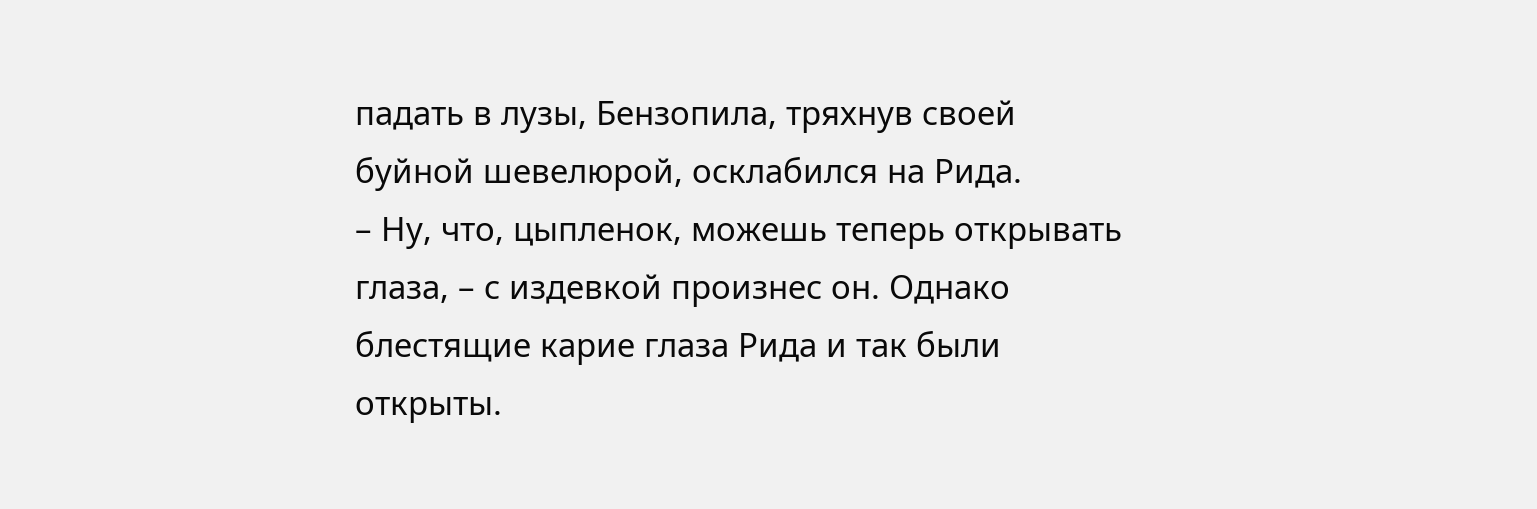падать в лузы, Бензопила, тряхнув своей буйной шевелюрой, осклабился на Рида.
– Ну, что, цыпленок, можешь теперь открывать глаза, – с издевкой произнес он. Однако блестящие карие глаза Рида и так были открыты.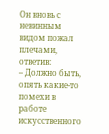Он вновь с невинным видом пожал плечами, ответив:
– Должно быть, опять какие-то помехи в работе искусственного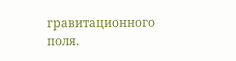гравитационного поля.